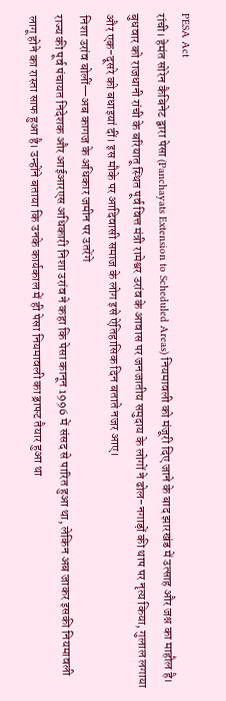PESA Act
रांची। हेमंत सोरेन कैबिनेट द्वारा पेसा (Panchayats Extension to Scheduled Areas) नियमावली को मंजूरी दिए जाने के बाद झारखंड में उत्साह और जश्न का माहौल है। बुधवार को राजधानी रांची के बरियातू स्थित पूर्व वित्त मंत्री रामेश्वर उरांव के आवास पर जनजातीय समुदाय के लोगों ने ढोल-नगाड़ों की थाप पर नृत्य किया, गुलाल लगाया और एक-दूसरे को बधाइयां दीं। इस मौके पर आदिवासी समाज के लोग इसे ऐतिहासिक दिन बताते नजर आए।
निशा उरांव बोलीं—अब कागज के अधिकार जमीन पर उतरेंगे
राज्य की पूर्व पंचायत निदेशक और आईआरएस अधिकारी निशा उरांव ने कहा कि पेसा कानून 1996 में संसद से पारित हुआ था, लेकिन अब जाकर इसकी नियमावली लागू होने का रास्ता साफ हुआ है। उन्होंने बताया कि उनके कार्यकाल में ही पेसा नियमावली का ड्राफ्ट तैयार हुआ था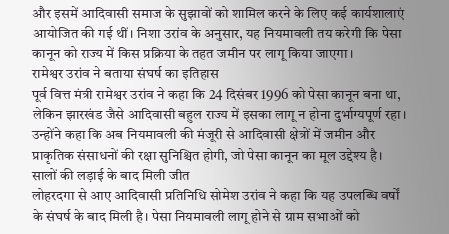और इसमें आदिवासी समाज के सुझावों को शामिल करने के लिए कई कार्यशालाएं आयोजित की गई थीं। निशा उरांव के अनुसार, यह नियमावली तय करेगी कि पेसा कानून को राज्य में किस प्रक्रिया के तहत जमीन पर लागू किया जाएगा।
रामेश्वर उरांव ने बताया संघर्ष का इतिहास
पूर्व वित्त मंत्री रामेश्वर उरांव ने कहा कि 24 दिसंबर 1996 को पेसा कानून बना था, लेकिन झारखंड जैसे आदिवासी बहुल राज्य में इसका लागू न होना दुर्भाग्यपूर्ण रहा। उन्होंने कहा कि अब नियमावली की मंजूरी से आदिवासी क्षेत्रों में जमीन और प्राकृतिक संसाधनों की रक्षा सुनिश्चित होगी, जो पेसा कानून का मूल उद्देश्य है।
सालों की लड़ाई के बाद मिली जीत
लोहरदगा से आए आदिवासी प्रतिनिधि सोमेश उरांव ने कहा कि यह उपलब्धि वर्षों के संघर्ष के बाद मिली है। पेसा नियमावली लागू होने से ग्राम सभाओं को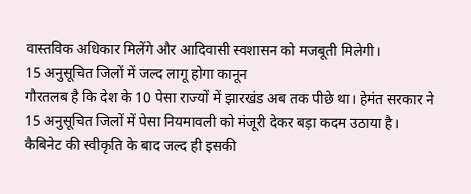वास्तविक अधिकार मिलेंगे और आदिवासी स्वशासन को मजबूती मिलेगी।
15 अनुसूचित जिलों में जल्द लागू होगा कानून
गौरतलब है कि देश के 10 पेसा राज्यों में झारखंड अब तक पीछे था। हेमंत सरकार ने 15 अनुसूचित जिलों में पेसा नियमावली को मंजूरी देकर बड़ा कदम उठाया है। कैबिनेट की स्वीकृति के बाद जल्द ही इसकी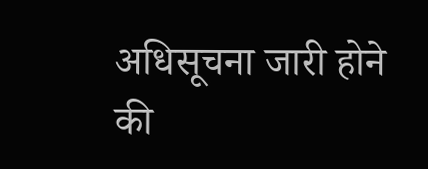अधिसूचना जारी होने की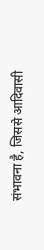संभावना है, जिससे आदिवासी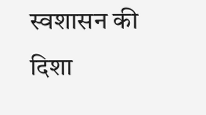स्वशासन की दिशा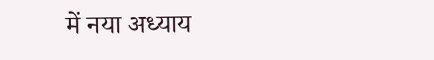में नया अध्याय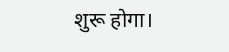शुरू होगा।